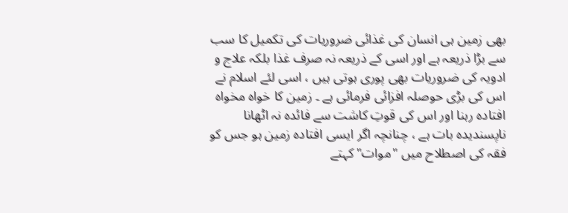بھی زمین ہی انسان کی غذائی ضروریات کی تکمیل کا سب سے بڑا ذریعہ ہے اور اسی کے ذریعہ نہ صرف غذا بلکہ علاج و ادویہ کی ضروریات بھی پوری ہوتی ہیں ، اسی لئے اسلام نے اس کی بڑی حوصلہ افزائی فرمائی ہے ۔ زمین کا خواہ مخواہ افتادہ رہنا اور اس کی قوتِ کاشت سے فائدہ نہ اٹھانا ناپسندیدہ بات ہے ، چنانچہ اگر ایسی افتادہ زمین ہو جس کو فقہ کی اصطلاح میں "موات" کہتے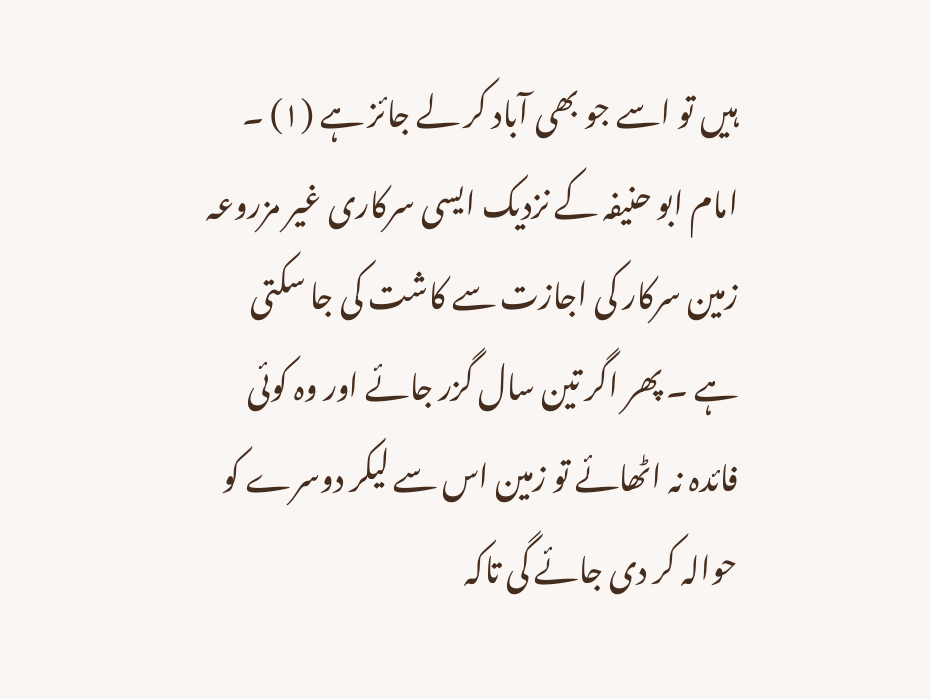ہیں تو اسے جو بھی آباد کر لے جائز ہے (۱) ۔ امام ابو حنیفہ کے نزدیک ایسی سرکاری غیر مزروعہ زمین سرکار کی اجازت سے کاشت کی جا سکتی ہے ۔ پھر اگر تین سال گزر جائے اور وہ کوئی فائدہ نہ اٹھائے تو زمین اس سے لیکر دوسرے کو حوالہ کر دی جائے گی تاکہ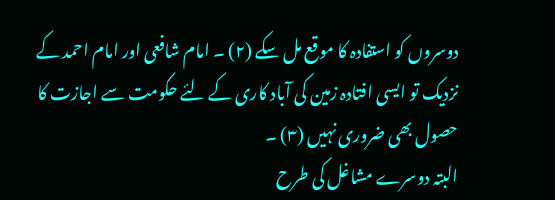دوسروں کو استفادہ کا موقع مل سکے (۲) ۔ امام شافعی اور امام احمد کے نزدیک تو ایسی افتادہ زمین کی آباد کاری کے لئے حکومت سے اجازت کا حصول بھی ضروری نہیں (۳) ۔
البتہ دوسرے مشاغل کی طرح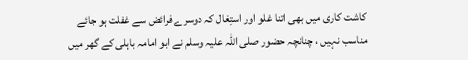کاشت کاری میں بھی اتنا غلو اور استِغال کہ دوسرے فرائض سے غفلت ہو جائے مناسب نہیں ، چنانچہ حضور صلی اللہ علیہ وسلم نے ابو امامہ باہلی کے گھر میں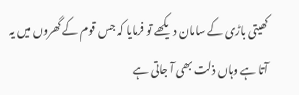کھیتی باڑی کے سامان دیکھے تو فرمایا کہ جس قوم کے گھروں میں یہ آتا ہے وہاں ذلت بھی آ جاتی ہے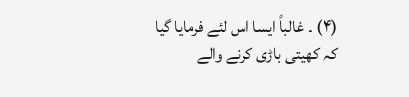(۴) ۔ غالباً ایسا اس لئے فرمایا گیا کہ کھیتی باڑی کرنے والے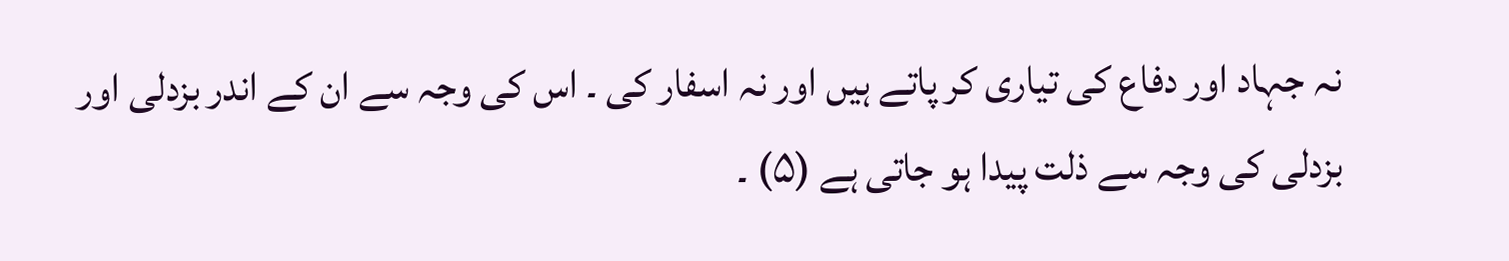نہ جہاد اور دفاع کی تیاری کر پاتے ہیں اور نہ اسفار کی ۔ اس کی وجہ سے ان کے اندر بزدلی اور بزدلی کی وجہ سے ذلت پیدا ہو جاتی ہے (۵) ۔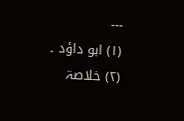---
(۱) ابو داؤد ۔
(۲) خلاصۃ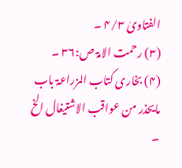الفتاویٰ ۴/۳ ۔
(۳) رحمت الامۃ ص:۳۶ ۔
(۴) بخاری کتاب المزراعۃ باب مایحذر من عواقب الاشتیغال الخ ۔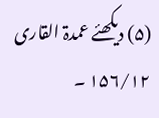(۵) دیکھئے عمدۃ القاری ۱۵۶/۱۲ ۔